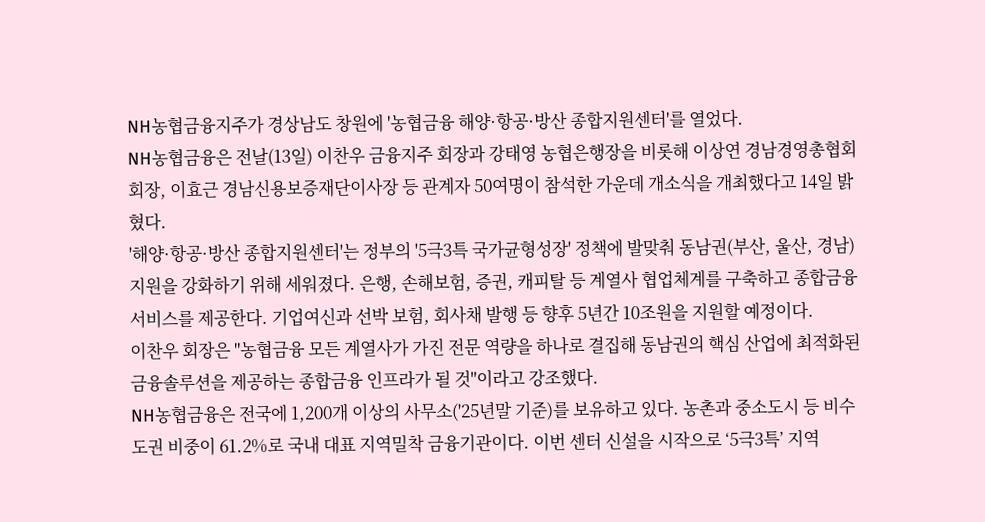NH농협금융지주가 경상남도 창원에 '농협금융 해양·항공·방산 종합지원센터'를 열었다.
NH농협금융은 전날(13일) 이찬우 금융지주 회장과 강태영 농협은행장을 비롯해 이상연 경남경영총협회 회장, 이효근 경남신용보증재단이사장 등 관계자 50여명이 참석한 가운데 개소식을 개최했다고 14일 밝혔다.
'해양·항공·방산 종합지원센터'는 정부의 '5극3특 국가균형성장' 정책에 발맞춰 동남권(부산, 울산, 경남) 지원을 강화하기 위해 세워졌다. 은행, 손해보험, 증권, 캐피탈 등 계열사 협업체계를 구축하고 종합금융서비스를 제공한다. 기업여신과 선박 보험, 회사채 발행 등 향후 5년간 10조원을 지원할 예정이다.
이찬우 회장은 "농협금융 모든 계열사가 가진 전문 역량을 하나로 결집해 동남권의 핵심 산업에 최적화된 금융솔루션을 제공하는 종합금융 인프라가 될 것"이라고 강조했다.
NH농협금융은 전국에 1,200개 이상의 사무소('25년말 기준)를 보유하고 있다. 농촌과 중소도시 등 비수도권 비중이 61.2%로 국내 대표 지역밀착 금융기관이다. 이번 센터 신설을 시작으로 ‘5극3특’ 지역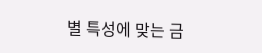별 특성에 맞는 금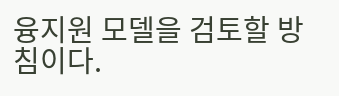융지원 모델을 검토할 방침이다.